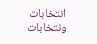انتخابات ونتخابات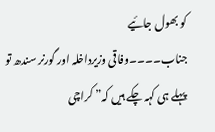کو بھول جائیے
جناب۔۔۔۔وفاقی وزیرداخلہ اور گورنر سندھ تو پہلے ہی کہہ چکے ہیں کہ” کراچی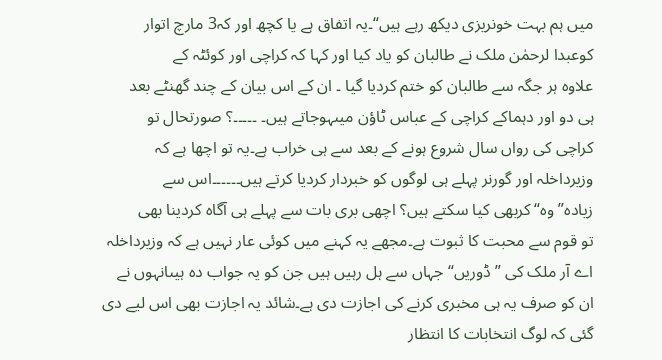میں ہم بہت خونریزی دیکھ رہے ہیں“۔یہ اتفاق ہے یا کچھ اور کہ3 مارچ اتوار
کوعبدا لرحمٰن ملک نے طالبان کو یاد کیا اور کہا کہ کراچی اور کوئٹہ کے
علاوہ ہر جگہ سے طالبان کو ختم کردیا گیا ۔ ان کے اس بیان کے چند گھنٹے بعد
ہی دو اور دہماکے کراچی کے عباس ٹاؤن میںہوجاتے ہیں۔ ۔۔۔۔۔؟ صورتحال تو
کراچی کی رواں سال شروع ہونے کے بعد سے ہی خراب ہے۔یہ تو اچھا ہے کہ
وزیرداخلہ اور گورنر پہلے ہی لوگوں کو خبردار کردیا کرتے ہیں۔۔۔۔۔۔اس سے
زیادہ” وہ“ کربھی کیا سکتے ہیں؟ اچھی بری بات سے پہلے ہی آگاہ کردینا بھی
تو قوم سے محبت کا ثبوت ہے۔مجھے یہ کہنے میں کوئی عار نہیں ہے کہ وزیرداخلہ
اے آر ملک کی ” ڈوریں“ جہاں سے ہل رہیں ہیں جن کو یہ جواب دہ ہیںانہوں نے
ان کو صرف یہ ہی مخبری کرنے کی اجازت دی ہے۔شائد یہ اجازت بھی اس لیے دی
گئی کہ لوگ انتخابات کا انتظار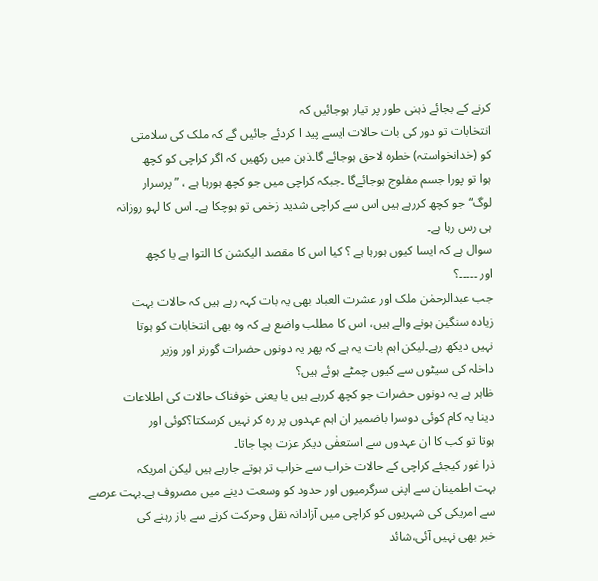کرنے کے بجائے ذہنی طور پر تیار ہوجائیں کہ
انتخابات تو دور کی بات حالات ایسے پید ا کردئے جائیں گے کہ ملک کی سلامتی
کو (خدانخواستہ) خطرہ لاحق ہوجائے گا۔ذہن میں رکھیں کہ اگر کراچی کو کچھ
ہوا تو پورا جسم مفلوج ہوجائےگا ۔جبکہ کراچی میں جو کچھ ہورہا ہے ، ”پرسرار
لوگ“جو کچھ کررہے ہیں اس سے کراچی شدید زخمی تو ہوچکا ہے۔ اس کا لہو روزانہ
ہی رس رہا ہے۔
سوال ہے کہ ایسا کیوں ہورہا ہے ؟ کیا اس کا مقصد الیکشن کا التوا ہے یا کچھ
اور ۔۔۔۔۔؟
جب عبدالرحمٰن ملک اور عشرت العباد بھی یہ بات کہہ رہے ہیں کہ حالات بہت
زیادہ سنگین ہونے والے ہیں، اس کا مطلب واضع ہے کہ وہ بھی انتخابات کو ہوتا
نہیں دیکھ رہے۔لیکن اہم بات یہ ہے کہ پھر یہ دونوں حضرات گورنر اور وزیر
داخلہ کی سیٹوں سے کیوں چمٹے ہوئے ہیں؟
ظاہر ہے یہ دونوں حضرات جو کچھ کررہے ہیں یا یعنی خوفناک حالات کی اطلاعات
دینا یہ کام کوئی دوسرا باضمیر ان اہم عہدوں پر رہ کر نہیں کرسکتا؟کوئی اور
ہوتا تو کب کا ان عہدوں سے استعفٰی دیکر عزت بچا جاتا۔
ذرا غور کیجئے کراچی کے حالات خراب سے خراب تر ہوتے جارہے ہیں لیکن امریکہ
بہت اطمینان سے اپنی سرگرمیوں اور حدود کو وسعت دینے میں مصروف ہے۔بہت عرصے
سے امریکی کی شہریوں کو کراچی میں آزادانہ نقل وحرکت کرنے سے باز رہنے کی
خبر بھی نہیں آئی،شائد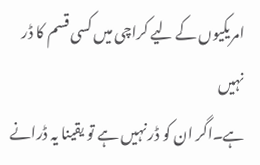امریکیوں کے لیے کراچی میں کسی قسم کا ڈر نہیں
ہے۔اگر ان کو ڈر نہیں ہے تو یقینا یہ ڈرانے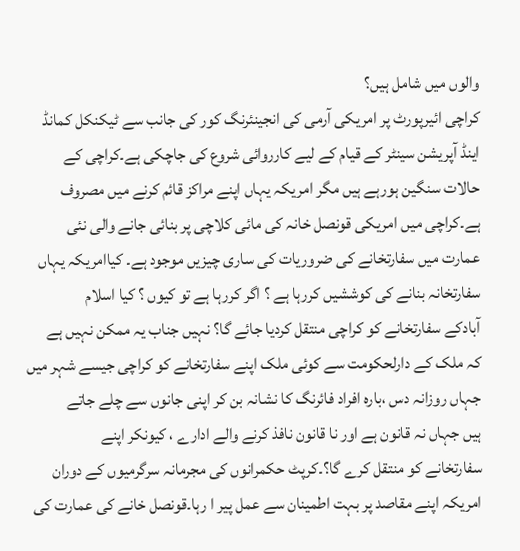والوں میں شامل ہیں؟
کراچی ائیرپورٹ پر امریکی آرمی کی انجینئرنگ کور کی جانب سے ٹیکنکل کمانڈ
اینڈ آپریشن سینٹر کے قیام کے لیے کارروائی شروع کی جاچکی ہے۔کراچی کے
حالات سنگین ہورہے ہیں مگر امریکہ یہاں اپنے مراکز قائم کرنے میں مصروف
ہے۔کراچی میں امریکی قونصل خانہ کی مائی کلاچی پر بنائی جانے والی نئی
عمارت میں سفارتخانے کی ضروریات کی ساری چیزیں موجود ہے۔ کیاامریکہ یہاں
سفارتخانہ بنانے کی کوششیں کررہا ہے ؟ اگر کررہا ہے تو کیوں ؟ کیا اسلام
آبادکے سفارتخانے کو کراچی منتقل کردیا جائے گا؟ نہیں جناب یہ ممکن نہیں ہے
کہ ملک کے دارلحکومت سے کوئی ملک اپنے سفارتخانے کو کراچی جیسے شہر میں
جہاں روزانہ دس ،بارہ افراد فائرنگ کا نشانہ بن کر اپنی جانوں سے چلے جاتے
ہیں جہاں نہ قانون ہے اور نا قانون نافذ کرنے والے ادارے ، کیونکر اپنے
سفارتخانے کو منتقل کرے گا؟۔کرپٹ حکمرانوں کی مجرمانہ سرگرمیوں کے دوران
امریکہ اپنے مقاصد پر بہت اطمینان سے عمل پیر ا رہا۔قونصل خانے کی عمارت کی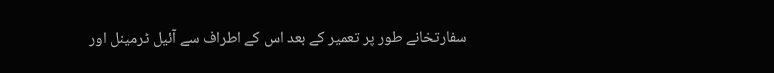سفارتخانے طور پر تعمیر کے بعد اس کے اطراف سے آئیل ٹرمینل اور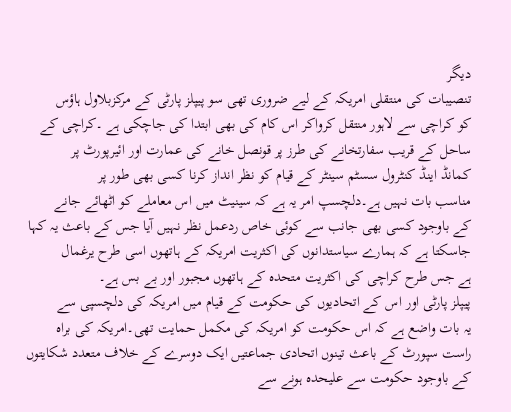دیگر
تنصیبات کی منتقلی امریکہ کے لیے ضروری تھی سو پیپلز پارٹی کے مرکزبلاول ہاؤس
کو کراچی سے لاہور منتقل کرواکر اس کام کی بھی ابتدا کی جاچکی ہے ۔کراچی کے
ساحل کے قریب سفارتخانے کی طرز پر قونصل خانے کی عمارت اور ائیرپورٹ پر
کمانڈ اینڈ کنٹرول سسٹم سینٹر کے قیام کو نظر انداز کرنا کسی بھی طور پر
مناسب بات نہیں ہے۔دلچسپ امر یہ ہے کہ سینیٹ میں اس معاملے کو اٹھائے جانے
کے باوجود کسی بھی جانب سے کوئی خاص ردعمل نظر نہیں آیا جس کے باعث یہ کہا
جاسکتا ہے کہ ہمارے سیاستدانوں کی اکثریت امریکہ کے ہاتھوں اسی طرح یرغمال
ہے جس طرح کراچی کی اکثریت متحدہ کے ہاتھوں مجبور اور بے بس ہے۔
پیپلز پارٹی اور اس کے اتحادیوں کی حکومت کے قیام میں امریکہ کی دلچسپی سے
یہ بات واضع ہے کہ اس حکومت کو امریکہ کی مکمل حمایت تھی۔امریکہ کی براہ
راست سپورٹ کے باعث تینوں اتحادی جماعتیں ایک دوسرے کے خلاف متعدد شکایتوں
کے باوجود حکومت سے علیحدہ ہونے سے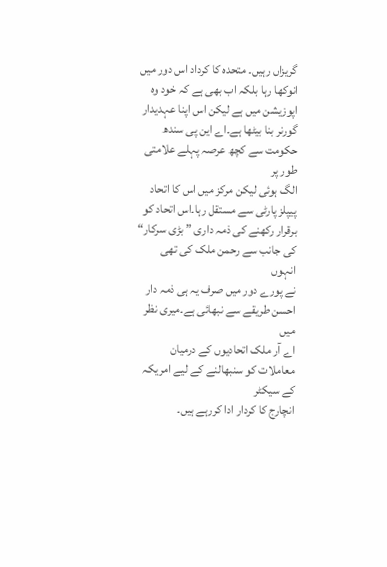گریزاں رہیں۔ متحدہ کا کرداد اس دور میں
انوکھا رہا بلکہ اب بھی ہے کہ خود وہ اپوزیشن میں ہے لیکن اس اپنا عہدیدار
گورنر بنا بیٹھا ہے۔اے این پی سندھ حکومت سے کچھ عرصہ پہلے علامتی طور پر
الگ ہوئی لیکن مرکز میں اس کا اتحاد پیپلز پارٹی سے مستقل رہا۔اس اتحاد کو
برقرار رکھنے کی ذمہ داری ” بڑی سرکار“ کی جانب سے رحمن ملک کی تھی انہوں
نے پورے دور میں صرف یہ ہی ذمہ دار احسن طریقے سے نبھائی ہے۔میری نظر میں
اے آر ملک اتحادیوں کے درمیان معاملات کو سنبھالنے کے لیے امریکہ کے سیکٹر
انچارج کا کردار ادا کررہے ہیں۔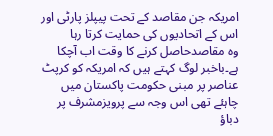امریکہ جن مقاصد کے تحت پیپلز پارٹی اور اس کے اتحادیوں کی حمایت کرتا رہا
وہ مقاصدحاصل کرنے کا وقت اب آچکا ہے۔باخبر لوگ کہتے ہیں کہ امریکہ کو کرپٹ
عناصر پر مبنی حکومت پاکستان میں چاہئے تھی اس وجہ سے پرویزمشرف پر دباؤ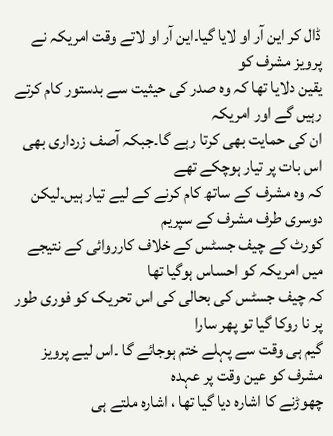ڈال کر این آر او لایا گیا۔این آر او لاتے وقت امریکہ نے پرویز مشرف کو
یقین دلایا تھا کہ وہ صدر کی حیثیت سے بدستور کام کرتے رہیں گے اور امریکہ
ان کی حمایت بھی کرتا رہے گا۔جبکہ آصف زرداری بھی اس بات پر تیار ہوچکے تھے
کہ وہ مشرف کے ساتھ کام کرنے کے لیے تیار ہیں۔لیکن دوسری طرف مشرف کے سپریم
کورٹ کے چیف جسٹس کے خلاف کارروائی کے نتیجے میں امریکہ کو احساس ہوگیا تھا
کہ چیف جسٹس کی بحالی کی اس تحریک کو فوری طور پر نا روکا گیا تو پھر سارا
گیم ہی وقت سے پہلے ختم ہوجائے گا ۔اس لیے پرویز مشرف کو عین وقت پر عہدہ
چھوڑنے کا اشارہ دیا گیا تھا ، اشارہ ملتے ہی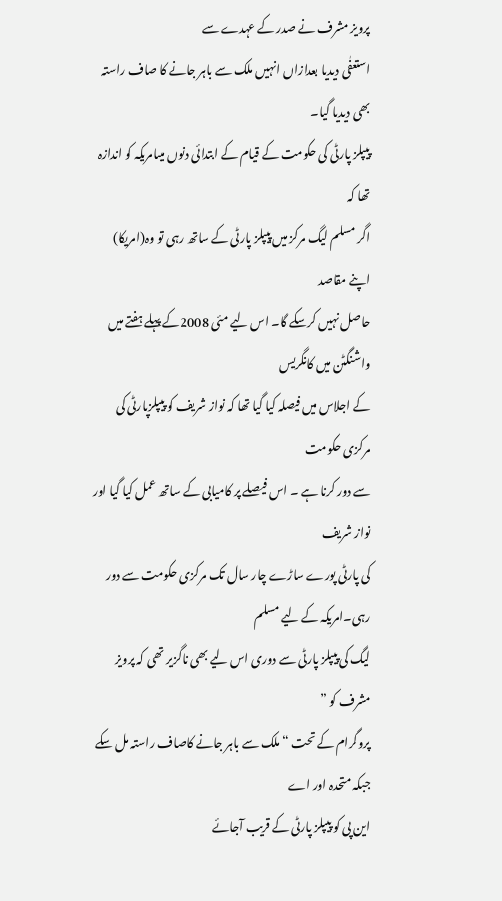پرویز مشرف نے صدر کے عہدے سے
استعفٰی دیدیا بعدازاں انہیں ملک سے باہر جانے کا صاف راستہ بھی دیدیا گیا۔
پیپلز پارٹی کی حکومت کے قیام کے ابتدائی دنوں میںامریکہ کو اندازہ تھا کہ
اگر مسلم لیگ مرکز میں پیپلز پارٹی کے ساتھ رہی تو وہ(امریکا) اپنے مقاصد
حاصل نہیں کرسکے گا۔ اس لیے مئی 2008کے پہلے ہفتے میں واشنگٹن میں کانگریس
کے اجلاس میں فیصلہ کیا گیا تھا کہ نواز شریف کو پیپلزپارٹی کی مرکزی حکومت
سے دور کرنا ہے ۔ اس فیصلے پر کامیابی کے ساتھ عمل کیا گیا اور نواز شریف
کی پارٹی پورے ساڑے چار سال تک مرکزی حکومت سے دور رہی۔امریکہ کے لیے مسلم
لیگ کی پیپلز پارٹی سے دوری اس لیے بھی ناگزیر تھی کہ پرویز مشرف کو ”
پروگرام کے تحت “ ملک سے باہر جانے کاصاف راستہ مل سکے جبکہ متحدہ اور اے
این پی کو پیپلز پارٹی کے قریب آجائے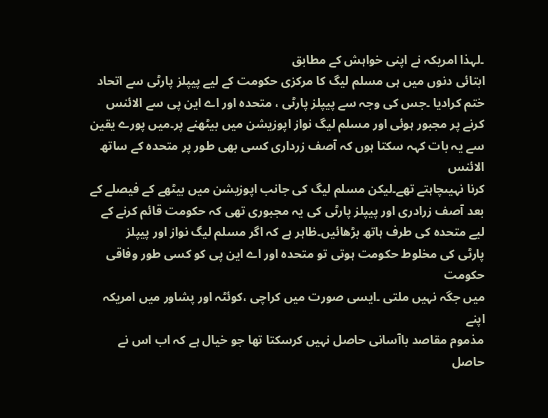۔لہذا امریکہ نے اپنی خواہش کے مطابق
ابتائی دنوں میں ہی مسلم لیگ کا مرکزی حکومت کے لیے پیپلز پارٹی سے اتحاد
ختم کرادیا ۔جس کی وجہ سے پیپلز پارٹی ، متحدہ اور اے این پی سے الائنس
کرنے پر مجبور ہوئی اور مسلم لیگ نواز اپوزیشن میں بیٹھنے پر۔میں پورے یقین
سے یہ بات کہہ سکتا ہوں کہ آصف زرداری کسی بھی طور پر متحدہ کے ساتھ الائنس
کرنا نہیںچاہتے تھے۔لیکن مسلم لیگ کی جانب اپوزیشن میں بیٹھے کے فیصلے کے
بعد آصف زرادری اور پیپلز پارٹی کی یہ مجبوری تھی کہ حکومت قائم کرنے کے
لیے متحدہ کی طرف ہاتھ بڑھائیں۔ظاہر ہے کہ اگر مسلم لیگ نواز اور پیپلز
پارٹی کی مخلوط حکومت ہوتی تو متحدہ اور اے این پی کو کسی طور وفاقی حکومت
میں جگہ نہیں ملتی ۔ایسی صورت میں کراچی ،کوئٹہ اور پشاور میں امریکہ اپنے
مذموم مقاصد باآسانی حاصل نہیں کرسکتا تھا جو خیال ہے کہ اب اس نے حاصل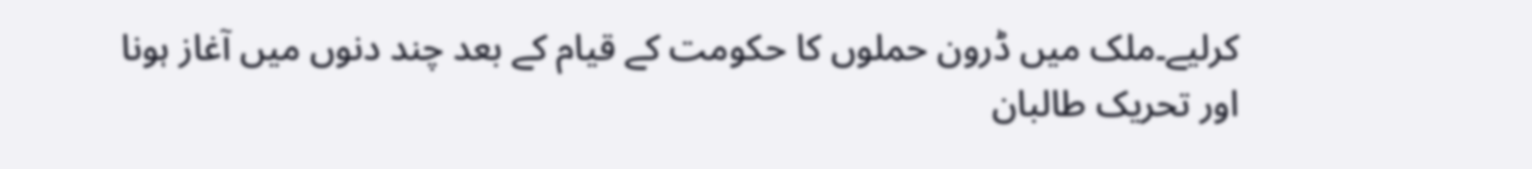کرلیے۔ملک میں ڈرون حملوں کا حکومت کے قیام کے بعد چند دنوں میں آغاز ہونا
اور تحریک طالبان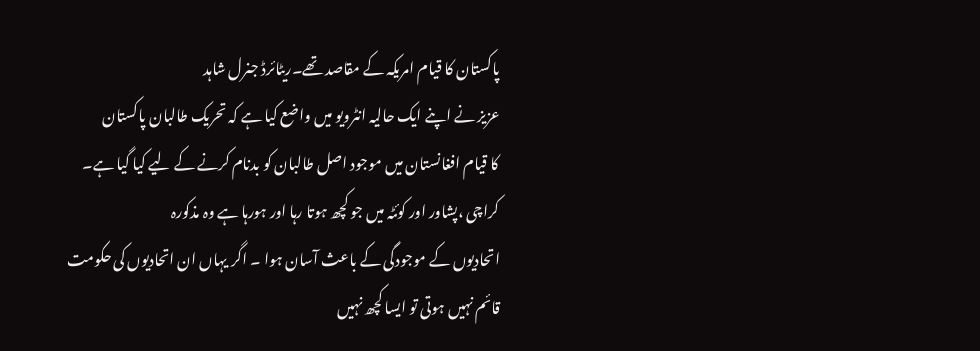پاکستان کا قیام امریکہ کے مقاصد تھے۔ریٹائرڈ جنرل شاہد
عزیز نے اپنے ایک حالیہ انٹرویو میں واضع کیا ہے کہ تحریک طالبان پاکستان
کا قیام افغانستان میں موجود اصل طالبان کو بدنام کرنے کے لیے کیا گیا ہے۔
کراچی ،پشاور اور کوئٹہ میں جو کچھ ہوتا رہا اور ہورہا ہے وہ مذکورہ
اتحادیوں کے موجودگی کے باعث آسان ہوا ۔ اگر یہاں ان اتحادیوں کی حکومت
قائم نہیں ہوتی تو ایسا کچھ نہیں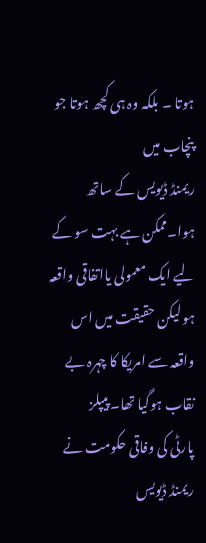ہوتا ۔ بلکہ وہ ہی کچھ ہوتا جو پنچاب میں
ریمنڈ ڈیویس کے ساتھ ہوا۔ممکن ہے بہت سو کے لیے ایک معمولی یااتفاقی واقعہ
ہو لیکن حقیقت میں اس واقعہ سے امریکا کا چہرہ بے نقاب ہوگیا تھا۔ پیپلز
پارٹی کی وفاقی حکومت نے ریمنڈ ڈیویس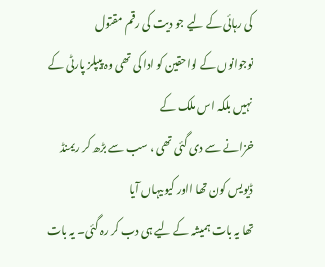کی رہائی کے لیے جو دیت کی رقم مقتول
نوجوانوں کے لواحقین کو ادا کی تھی وہ پیپلز پارٹی کے نہیں بلکہ اس ملک کے
خزانے سے دی گئی تھی ، سب سے بڑھ کر ریمنڈ ڈیویس کون تھا ااور کیوںیہاں آیا
تھا یہ بات ہمیشہ کے لیے ہی دب کر رہ گئی۔ یہ بات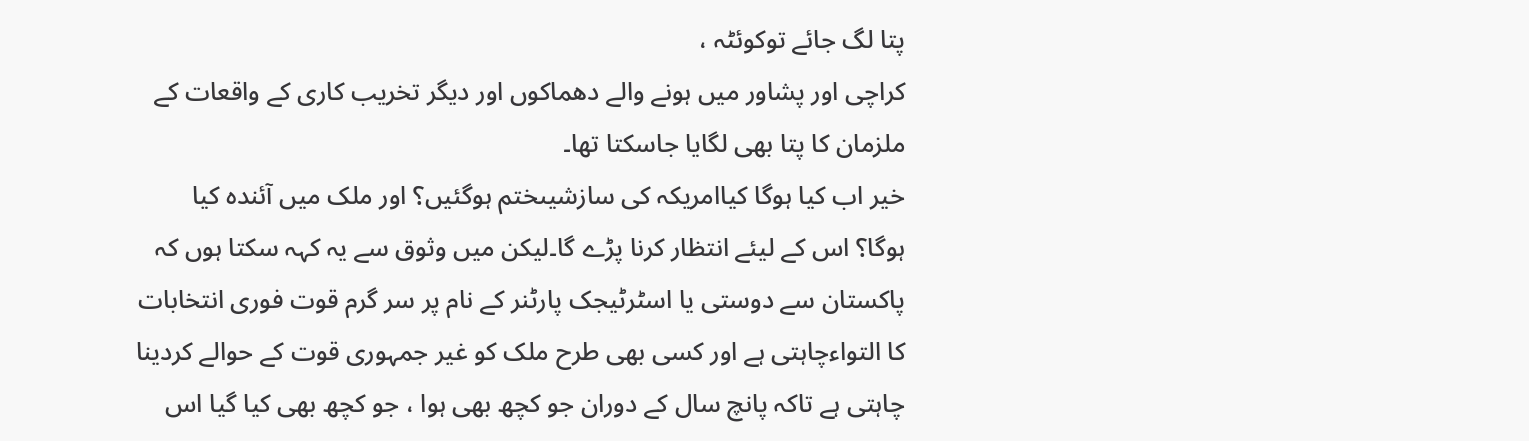پتا لگ جائے توکوئٹہ ،
کراچی اور پشاور میں ہونے والے دھماکوں اور دیگر تخریب کاری کے واقعات کے
ملزمان کا پتا بھی لگایا جاسکتا تھا۔
خیر اب کیا ہوگا کیاامریکہ کی سازشیںختم ہوگئیں؟ اور ملک میں آئندہ کیا
ہوگا؟ اس کے لیئے انتظار کرنا پڑے گا۔لیکن میں وثوق سے یہ کہہ سکتا ہوں کہ
پاکستان سے دوستی یا اسٹرٹیجک پارٹنر کے نام پر سر گرم قوت فوری انتخابات
کا التواءچاہتی ہے اور کسی بھی طرح ملک کو غیر جمہوری قوت کے حوالے کردینا
چاہتی ہے تاکہ پانچ سال کے دوران جو کچھ بھی ہوا ، جو کچھ بھی کیا گیا اس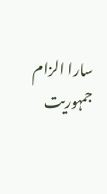سارا الزام جمہوریت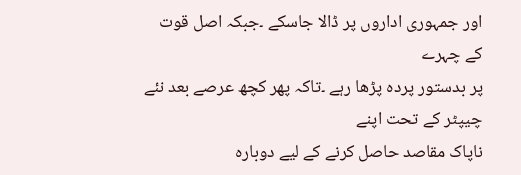اور جمہوری اداروں پر ڈالا جاسکے ۔جبکہ اصل قوت کے چہرے
پر بدستور پردہ پڑھا رہے ۔تاکہ پھر کچھ عرصے بعد نئے چیپٹر کے تحت اپنے
ناپاک مقاصد حاصل کرنے کے لیے دوبارہ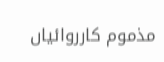مذموم کارروائیاں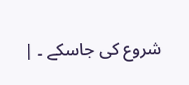شروع کی جاسکے ۔ |